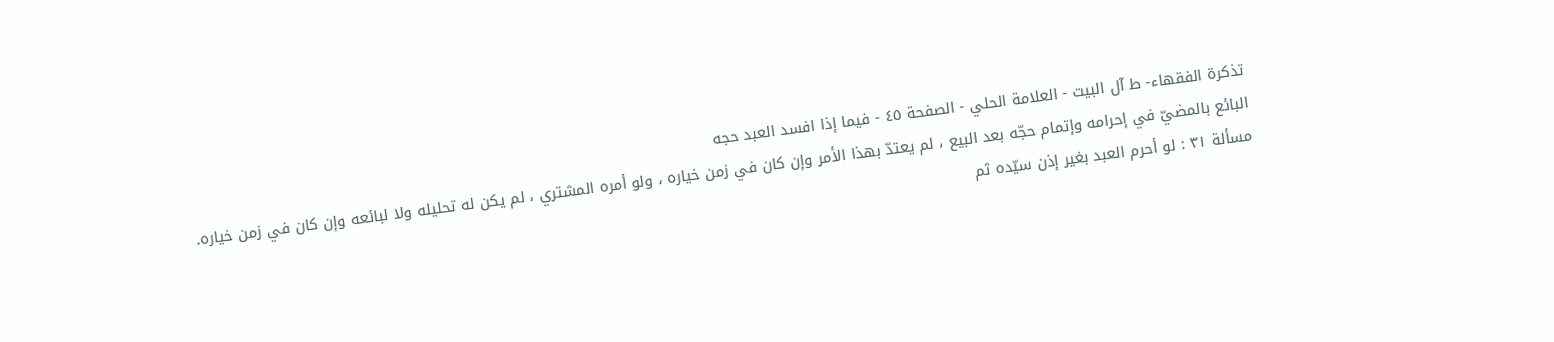تذكرة الفقهاء- ط آل البيت - العلامة الحلي - الصفحة ٤٥ - فيما إذا افسد العبد حجه
البائع بالمضيّ في إحرامه وإتمام حجّه بعد البيع ، لم يعتدّ بهذا الأمر وإن كان في زمن خياره ، ولو أمره المشتري ، لم يكن له تحليله ولا لبائعه وإن كان في زمن خياره.
مسألة ٣١ : لو أحرم العبد بغير إذن سيّده ثم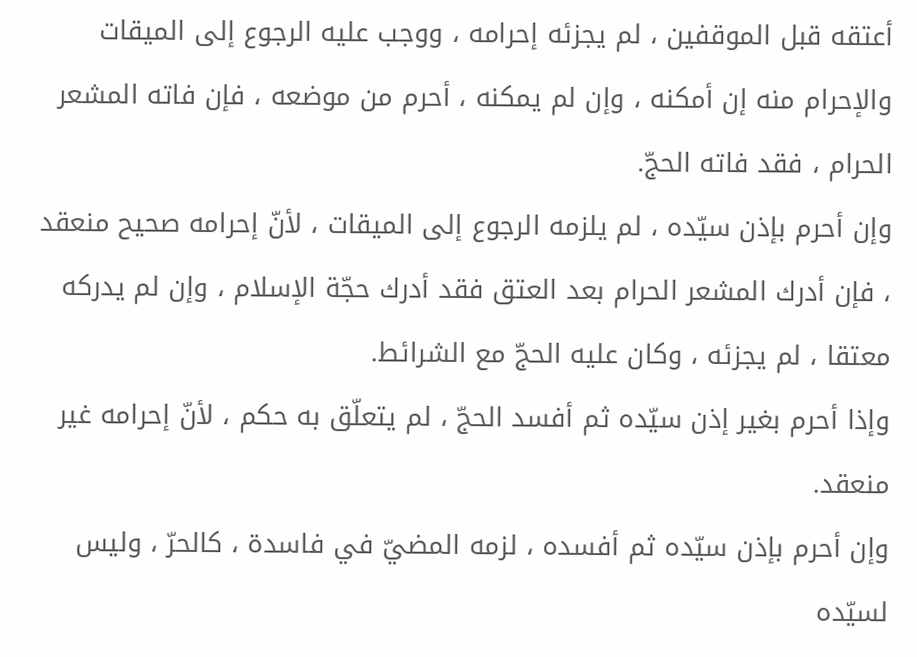أعتقه قبل الموقفين ، لم يجزئه إحرامه ، ووجب عليه الرجوع إلى الميقات والإحرام منه إن أمكنه ، وإن لم يمكنه ، أحرم من موضعه ، فإن فاته المشعر الحرام ، فقد فاته الحجّ.
وإن أحرم بإذن سيّده ، لم يلزمه الرجوع إلى الميقات ، لأنّ إحرامه صحيح منعقد ، فإن أدرك المشعر الحرام بعد العتق فقد أدرك حجّة الإسلام ، وإن لم يدركه معتقا ، لم يجزئه ، وكان عليه الحجّ مع الشرائط.
وإذا أحرم بغير إذن سيّده ثم أفسد الحجّ ، لم يتعلّق به حكم ، لأنّ إحرامه غير منعقد.
وإن أحرم بإذن سيّده ثم أفسده ، لزمه المضيّ في فاسدة ، كالحرّ ، وليس لسيّده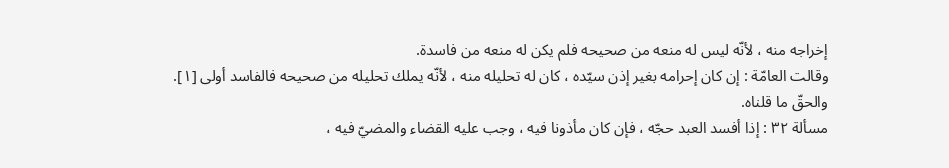إخراجه منه ، لأنّه ليس له منعه من صحيحه فلم يكن له منعه من فاسدة.
وقالت العامّة : إن كان إحرامه بغير إذن سيّده ، كان له تحليله منه ، لأنّه يملك تحليله من صحيحه فالفاسد أولى [١].
والحقّ ما قلناه.
مسألة ٣٢ : إذا أفسد العبد حجّه ، فإن كان مأذونا فيه ، وجب عليه القضاء والمضيّ فيه ،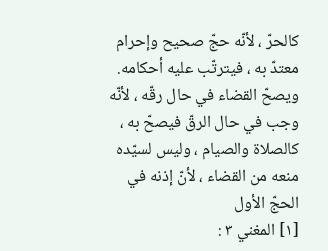كالحرّ ، لأنّه حجّ صحيح وإحرام معتدّ به ، فيترتّب عليه أحكامه.
ويصحّ القضاء في حال رقّه ، لأنّه وجب في حال الرقّ فيصحّ به ، كالصلاة والصيام ، وليس لسيّده منعه من القضاء ، لأنّ إذنه في الحجّ الأول
[١] المغني ٣ :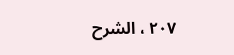٢٠٧ ، الشرح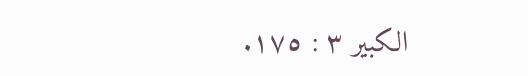الكبير ٣ : ١٧٥.